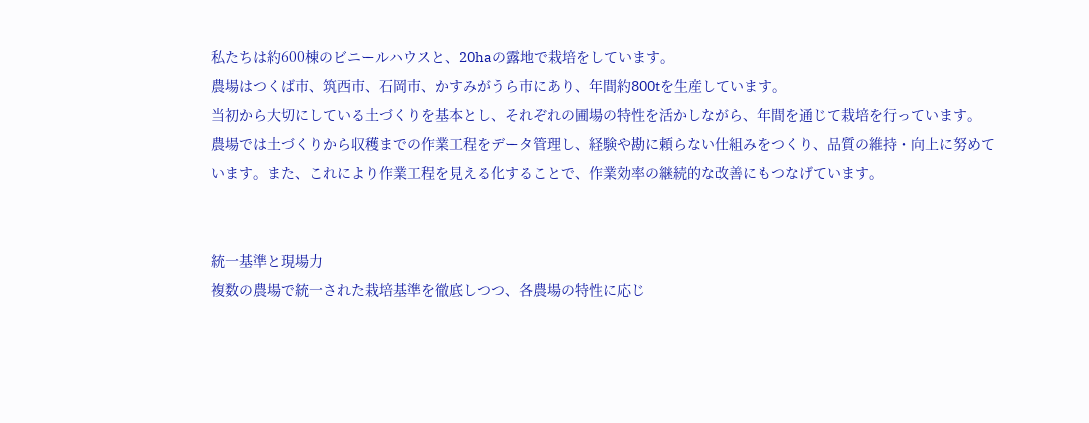私たちは約600棟のビニールハウスと、20haの露地で栽培をしています。
農場はつくば市、筑西市、石岡市、かすみがうら市にあり、年間約800tを生産しています。
当初から大切にしている土づくりを基本とし、それぞれの圃場の特性を活かしながら、年間を通じて栽培を行っています。
農場では土づくりから収穫までの作業工程をデータ管理し、経験や勘に頼らない仕組みをつくり、品質の維持・向上に努めています。また、これにより作業工程を見える化することで、作業効率の継続的な改善にもつなげています。


統一基準と現場力
複数の農場で統一された栽培基準を徹底しつつ、各農場の特性に応じ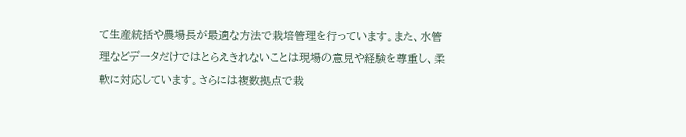て生産統括や農場長が最適な方法で栽培管理を行っています。また、水管理などデータだけではとらえきれないことは現場の意見や経験を尊重し、柔軟に対応しています。さらには複数拠点で栽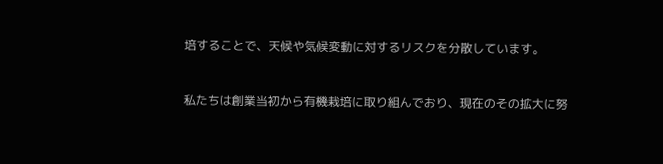培することで、天候や気候変動に対するリスクを分散しています。


私たちは創業当初から有機栽培に取り組んでおり、現在のその拡大に努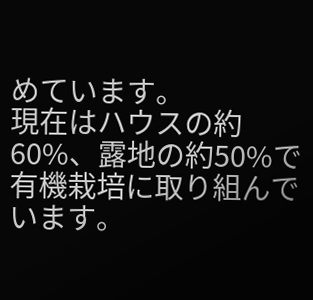めています。
現在はハウスの約60%、露地の約50%で有機栽培に取り組んでいます。